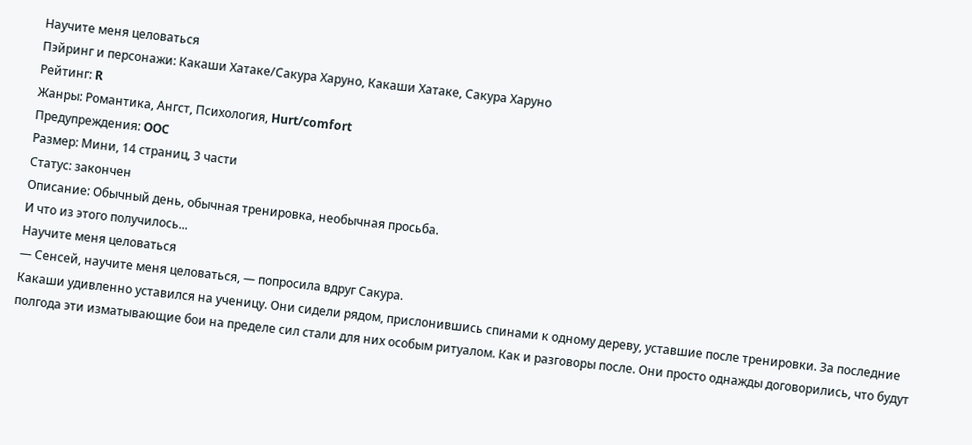Научите меня целоваться
Пэйринг и персонажи: Какаши Хатаке/Сакура Харуно, Какаши Хатаке, Сакура Харуно
Рейтинг: R
Жанры: Романтика, Ангст, Психология, Hurt/comfort
Предупреждения: OOC
Размер: Мини, 14 страниц, 3 части
Статус: закончен
Описание: Обычный день, обычная тренировка, необычная просьба.
И что из этого получилось...
Научите меня целоваться
— Сенсей, научите меня целоваться, — попросила вдруг Сакура.
Какаши удивленно уставился на ученицу. Они сидели рядом, прислонившись спинами к одному дереву, уставшие после тренировки. За последние полгода эти изматывающие бои на пределе сил стали для них особым ритуалом. Как и разговоры после. Они просто однажды договорились, что будут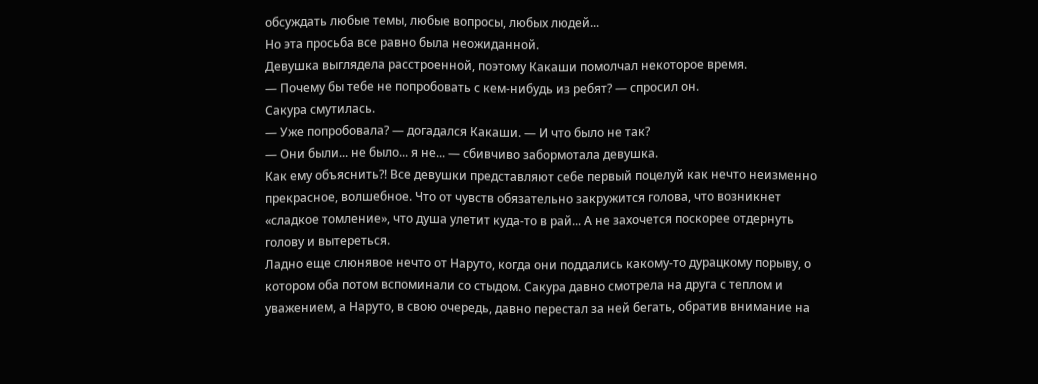обсуждать любые темы, любые вопросы, любых людей...
Но эта просьба все равно была неожиданной.
Девушка выглядела расстроенной, поэтому Какаши помолчал некоторое время.
— Почему бы тебе не попробовать с кем-нибудь из ребят? — спросил он.
Сакура смутилась.
— Уже попробовала? — догадался Какаши. — И что было не так?
— Они были... не было... я не... — сбивчиво забормотала девушка.
Как ему объяснить?! Все девушки представляют себе первый поцелуй как нечто неизменно прекрасное, волшебное. Что от чувств обязательно закружится голова, что возникнет «сладкое томление», что душа улетит куда-то в рай... А не захочется поскорее отдернуть голову и вытереться.
Ладно еще слюнявое нечто от Наруто, когда они поддались какому-то дурацкому порыву, о котором оба потом вспоминали со стыдом. Сакура давно смотрела на друга с теплом и уважением, а Наруто, в свою очередь, давно перестал за ней бегать, обратив внимание на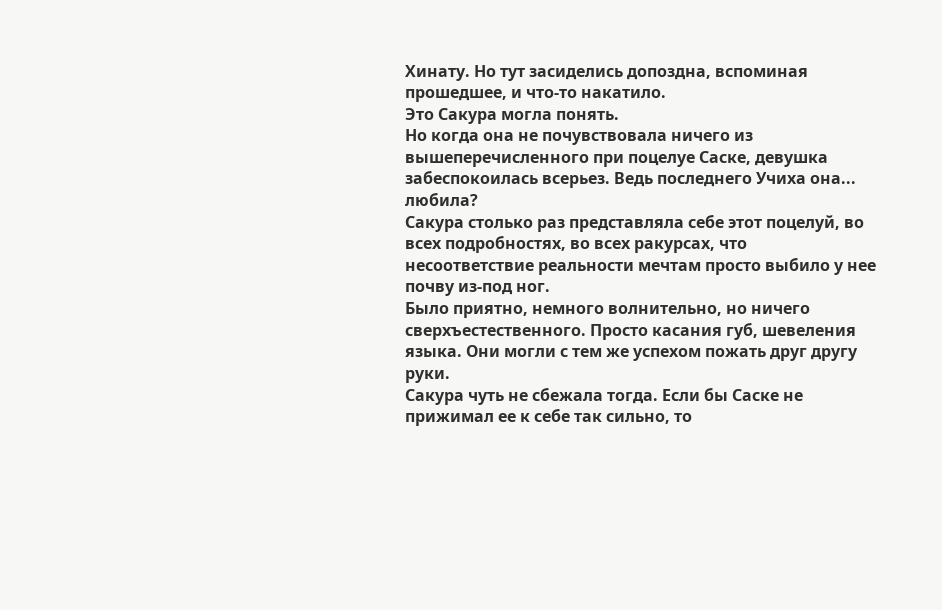Хинату. Но тут засиделись допоздна, вспоминая прошедшее, и что-то накатило.
Это Сакура могла понять.
Но когда она не почувствовала ничего из вышеперечисленного при поцелуе Саске, девушка забеспокоилась всерьез. Ведь последнего Учиха она... любила?
Сакура столько раз представляла себе этот поцелуй, во всех подробностях, во всех ракурсах, что несоответствие реальности мечтам просто выбило у нее почву из-под ног.
Было приятно, немного волнительно, но ничего сверхъестественного. Просто касания губ, шевеления языка. Они могли с тем же успехом пожать друг другу руки.
Сакура чуть не сбежала тогда. Если бы Саске не прижимал ее к себе так сильно, то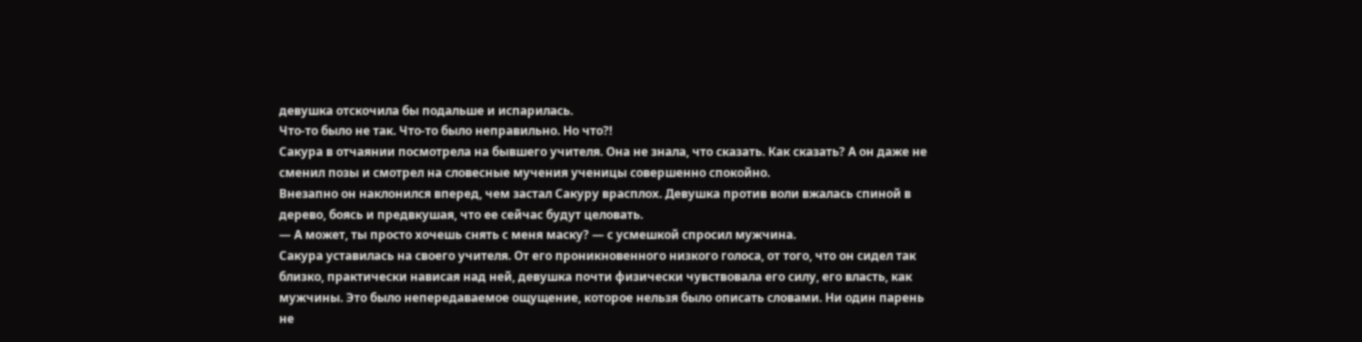девушка отскочила бы подальше и испарилась.
Что-то было не так. Что-то было неправильно. Но что?!
Сакура в отчаянии посмотрела на бывшего учителя. Она не знала, что сказать. Как сказать? А он даже не сменил позы и смотрел на словесные мучения ученицы совершенно спокойно.
Внезапно он наклонился вперед, чем застал Сакуру врасплох. Девушка против воли вжалась спиной в дерево, боясь и предвкушая, что ее сейчас будут целовать.
— А может, ты просто хочешь снять с меня маску? — с усмешкой спросил мужчина.
Сакура уставилась на своего учителя. От его проникновенного низкого голоса, от того, что он сидел так близко, практически нависая над ней, девушка почти физически чувствовала его силу, его власть, как мужчины. Это было непередаваемое ощущение, которое нельзя было описать словами. Ни один парень не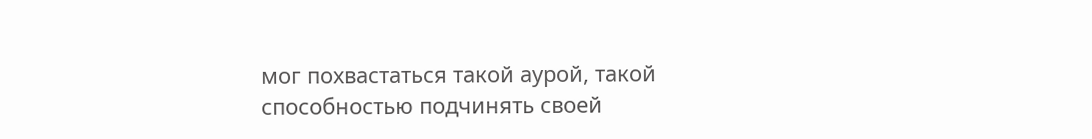мог похвастаться такой аурой, такой способностью подчинять своей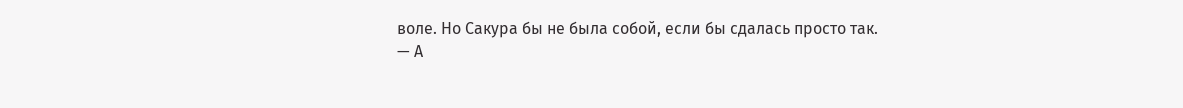воле. Но Сакура бы не была собой, если бы сдалась просто так.
— А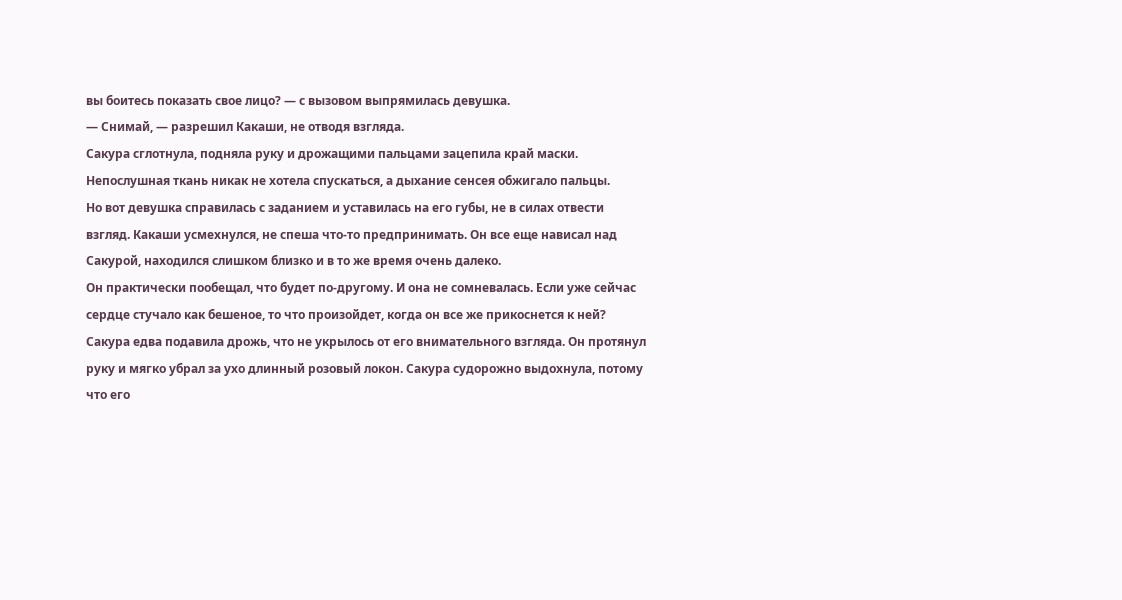вы боитесь показать свое лицо? — с вызовом выпрямилась девушка.
— Снимай, — разрешил Какаши, не отводя взгляда.
Сакура сглотнула, подняла руку и дрожащими пальцами зацепила край маски. Непослушная ткань никак не хотела спускаться, а дыхание сенсея обжигало пальцы.
Но вот девушка справилась с заданием и уставилась на его губы, не в силах отвести взгляд. Какаши усмехнулся, не спеша что-то предпринимать. Он все еще нависал над Сакурой, находился слишком близко и в то же время очень далеко.
Он практически пообещал, что будет по-другому. И она не сомневалась. Если уже сейчас сердце стучало как бешеное, то что произойдет, когда он все же прикоснется к ней?
Сакура едва подавила дрожь, что не укрылось от его внимательного взгляда. Он протянул руку и мягко убрал за ухо длинный розовый локон. Сакура судорожно выдохнула, потому что его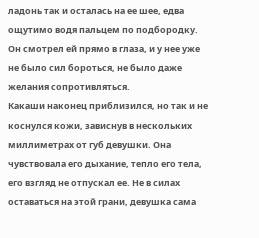ладонь так и осталась на ее шее, едва ощутимо водя пальцем по подбородку. Он смотрел ей прямо в глаза, и у нее уже не было сил бороться, не было даже желания сопротивляться.
Какаши наконец приблизился, но так и не коснулся кожи, зависнув в нескольких миллиметрах от губ девушки. Она чувствовала его дыхание, тепло его тела, его взгляд не отпускал ее. Не в силах оставаться на этой грани, девушка сама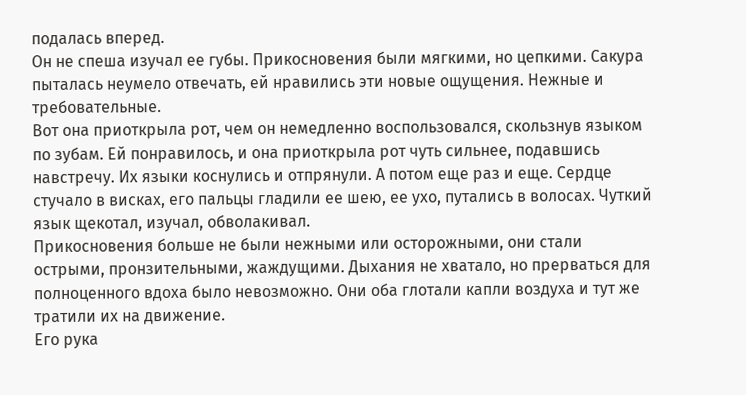подалась вперед.
Он не спеша изучал ее губы. Прикосновения были мягкими, но цепкими. Сакура пыталась неумело отвечать, ей нравились эти новые ощущения. Нежные и требовательные.
Вот она приоткрыла рот, чем он немедленно воспользовался, скользнув языком по зубам. Ей понравилось, и она приоткрыла рот чуть сильнее, подавшись навстречу. Их языки коснулись и отпрянули. А потом еще раз и еще. Сердце стучало в висках, его пальцы гладили ее шею, ее ухо, путались в волосах. Чуткий язык щекотал, изучал, обволакивал.
Прикосновения больше не были нежными или осторожными, они стали острыми, пронзительными, жаждущими. Дыхания не хватало, но прерваться для полноценного вдоха было невозможно. Они оба глотали капли воздуха и тут же тратили их на движение.
Его рука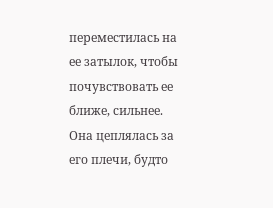переместилась на ее затылок, чтобы почувствовать ее ближе, сильнее. Она цеплялась за его плечи, будто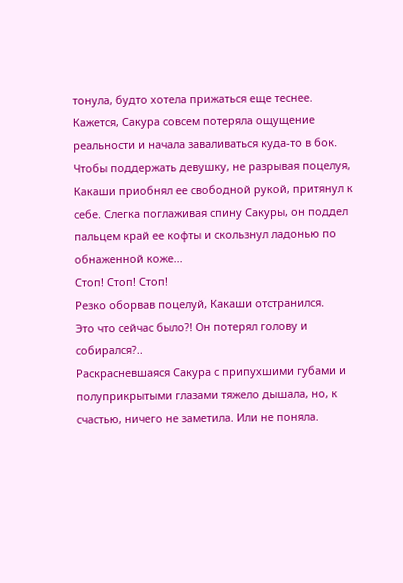тонула, будто хотела прижаться еще теснее.
Кажется, Сакура совсем потеряла ощущение реальности и начала заваливаться куда-то в бок. Чтобы поддержать девушку, не разрывая поцелуя, Какаши приобнял ее свободной рукой, притянул к себе. Слегка поглаживая спину Сакуры, он поддел пальцем край ее кофты и скользнул ладонью по обнаженной коже...
Стоп! Стоп! Стоп!
Резко оборвав поцелуй, Какаши отстранился.
Это что сейчас было?! Он потерял голову и собирался?..
Раскрасневшаяся Сакура с припухшими губами и полуприкрытыми глазами тяжело дышала, но, к счастью, ничего не заметила. Или не поняла.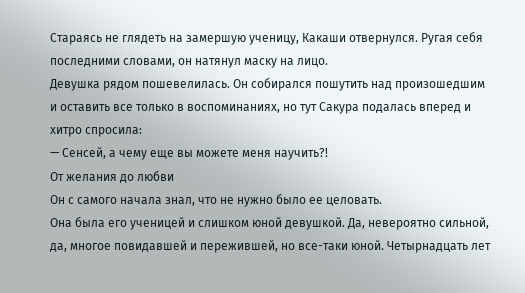Стараясь не глядеть на замершую ученицу, Какаши отвернулся. Ругая себя последними словами, он натянул маску на лицо.
Девушка рядом пошевелилась. Он собирался пошутить над произошедшим и оставить все только в воспоминаниях, но тут Сакура подалась вперед и хитро спросила:
— Сенсей, а чему еще вы можете меня научить?!
От желания до любви
Он с самого начала знал, что не нужно было ее целовать.
Она была его ученицей и слишком юной девушкой. Да, невероятно сильной, да, многое повидавшей и пережившей, но все-таки юной. Четырнадцать лет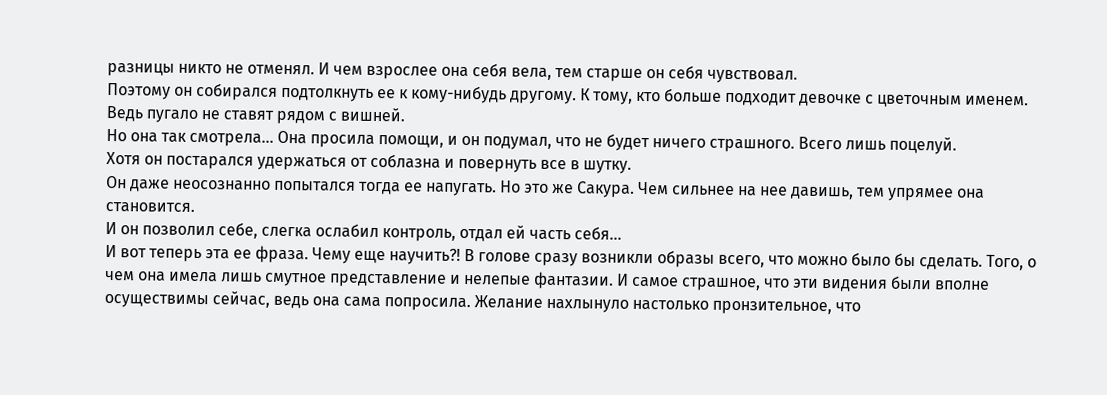разницы никто не отменял. И чем взрослее она себя вела, тем старше он себя чувствовал.
Поэтому он собирался подтолкнуть ее к кому-нибудь другому. К тому, кто больше подходит девочке с цветочным именем.
Ведь пугало не ставят рядом с вишней.
Но она так смотрела... Она просила помощи, и он подумал, что не будет ничего страшного. Всего лишь поцелуй.
Хотя он постарался удержаться от соблазна и повернуть все в шутку.
Он даже неосознанно попытался тогда ее напугать. Но это же Сакура. Чем сильнее на нее давишь, тем упрямее она становится.
И он позволил себе, слегка ослабил контроль, отдал ей часть себя...
И вот теперь эта ее фраза. Чему еще научить?! В голове сразу возникли образы всего, что можно было бы сделать. Того, о чем она имела лишь смутное представление и нелепые фантазии. И самое страшное, что эти видения были вполне осуществимы сейчас, ведь она сама попросила. Желание нахлынуло настолько пронзительное, что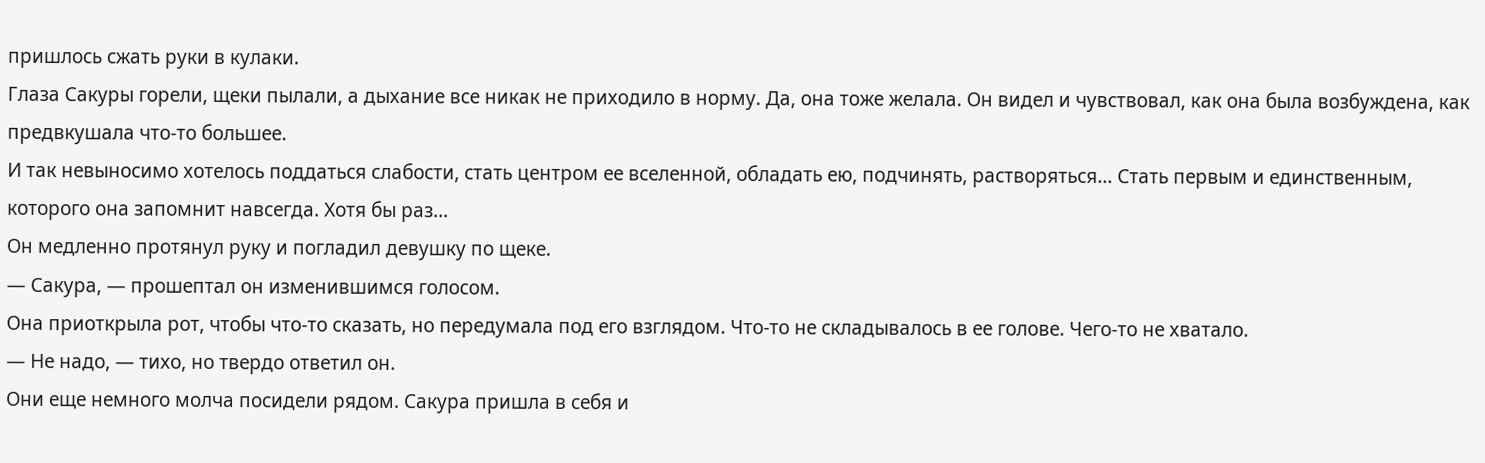пришлось сжать руки в кулаки.
Глаза Сакуры горели, щеки пылали, а дыхание все никак не приходило в норму. Да, она тоже желала. Он видел и чувствовал, как она была возбуждена, как предвкушала что-то большее.
И так невыносимо хотелось поддаться слабости, стать центром ее вселенной, обладать ею, подчинять, растворяться... Стать первым и единственным, которого она запомнит навсегда. Хотя бы раз...
Он медленно протянул руку и погладил девушку по щеке.
— Сакура, — прошептал он изменившимся голосом.
Она приоткрыла рот, чтобы что-то сказать, но передумала под его взглядом. Что-то не складывалось в ее голове. Чего-то не хватало.
— Не надо, — тихо, но твердо ответил он.
Они еще немного молча посидели рядом. Сакура пришла в себя и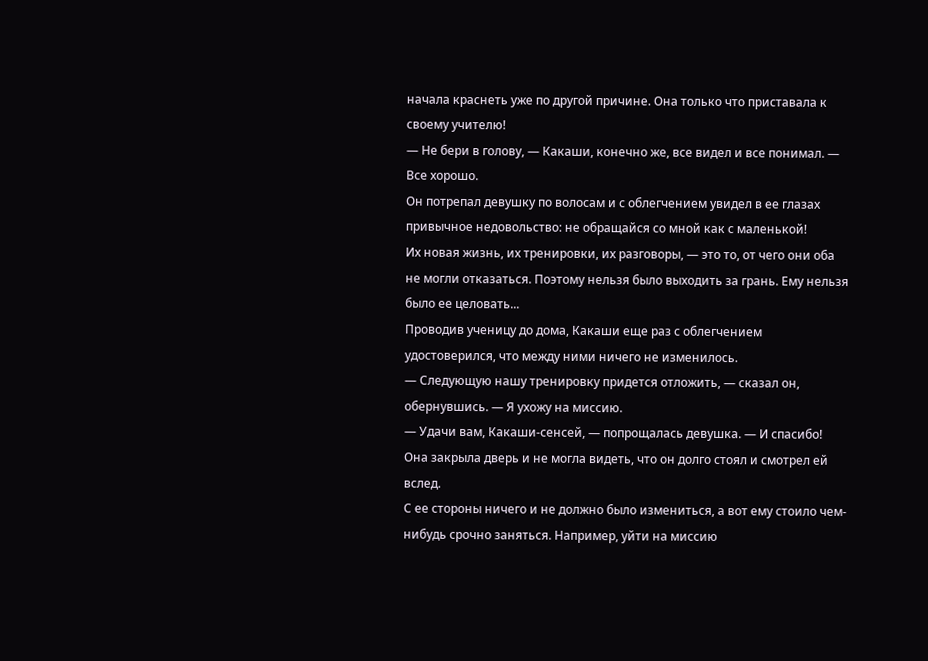начала краснеть уже по другой причине. Она только что приставала к своему учителю!
— Не бери в голову, — Какаши, конечно же, все видел и все понимал. — Все хорошо.
Он потрепал девушку по волосам и с облегчением увидел в ее глазах привычное недовольство: не обращайся со мной как с маленькой!
Их новая жизнь, их тренировки, их разговоры, — это то, от чего они оба не могли отказаться. Поэтому нельзя было выходить за грань. Ему нельзя было ее целовать...
Проводив ученицу до дома, Какаши еще раз с облегчением удостоверился, что между ними ничего не изменилось.
— Следующую нашу тренировку придется отложить, — сказал он, обернувшись. — Я ухожу на миссию.
— Удачи вам, Какаши-сенсей, — попрощалась девушка. — И спасибо!
Она закрыла дверь и не могла видеть, что он долго стоял и смотрел ей вслед.
С ее стороны ничего и не должно было измениться, а вот ему стоило чем-нибудь срочно заняться. Например, уйти на миссию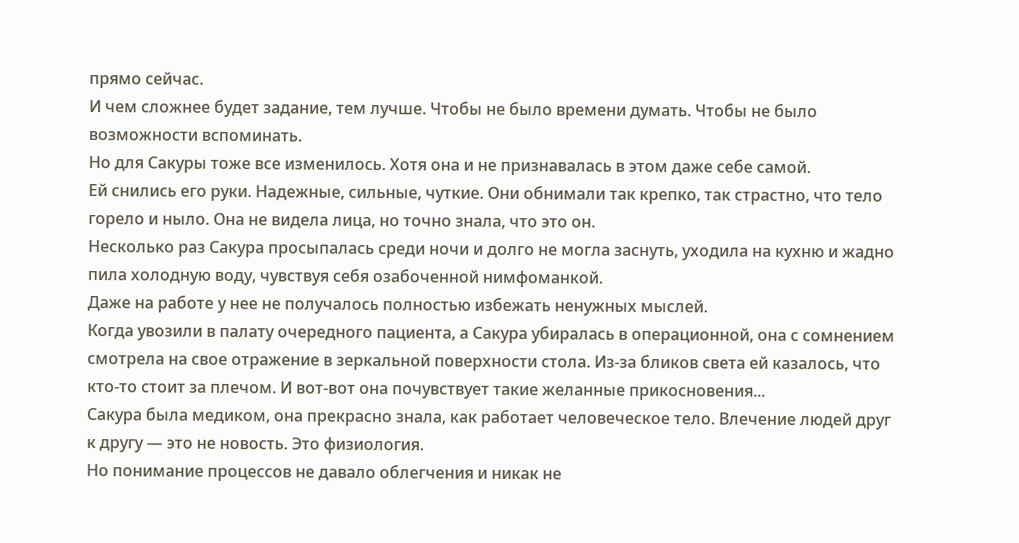прямо сейчас.
И чем сложнее будет задание, тем лучше. Чтобы не было времени думать. Чтобы не было возможности вспоминать.
Но для Сакуры тоже все изменилось. Хотя она и не признавалась в этом даже себе самой.
Ей снились его руки. Надежные, сильные, чуткие. Они обнимали так крепко, так страстно, что тело горело и ныло. Она не видела лица, но точно знала, что это он.
Несколько раз Сакура просыпалась среди ночи и долго не могла заснуть, уходила на кухню и жадно пила холодную воду, чувствуя себя озабоченной нимфоманкой.
Даже на работе у нее не получалось полностью избежать ненужных мыслей.
Когда увозили в палату очередного пациента, а Сакура убиралась в операционной, она с сомнением смотрела на свое отражение в зеркальной поверхности стола. Из-за бликов света ей казалось, что кто-то стоит за плечом. И вот-вот она почувствует такие желанные прикосновения...
Сакура была медиком, она прекрасно знала, как работает человеческое тело. Влечение людей друг к другу — это не новость. Это физиология.
Но понимание процессов не давало облегчения и никак не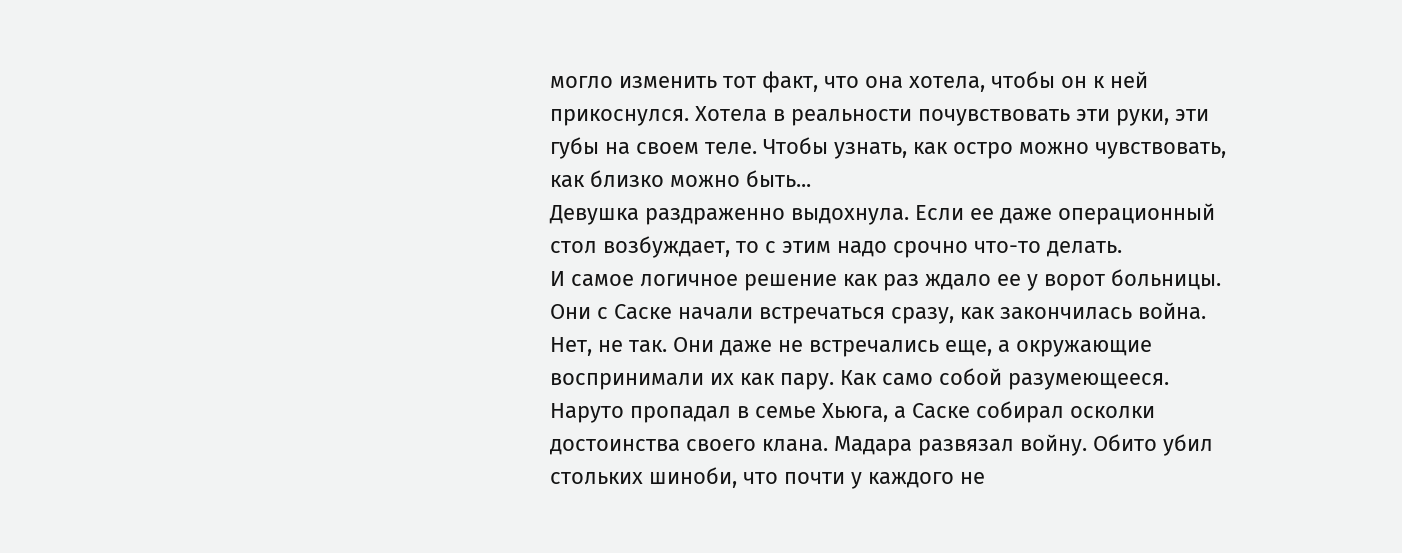могло изменить тот факт, что она хотела, чтобы он к ней прикоснулся. Хотела в реальности почувствовать эти руки, эти губы на своем теле. Чтобы узнать, как остро можно чувствовать, как близко можно быть...
Девушка раздраженно выдохнула. Если ее даже операционный стол возбуждает, то с этим надо срочно что-то делать.
И самое логичное решение как раз ждало ее у ворот больницы.
Они с Саске начали встречаться сразу, как закончилась война. Нет, не так. Они даже не встречались еще, а окружающие воспринимали их как пару. Как само собой разумеющееся.
Наруто пропадал в семье Хьюга, а Саске собирал осколки достоинства своего клана. Мадара развязал войну. Обито убил стольких шиноби, что почти у каждого не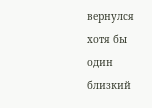вернулся хотя бы один близкий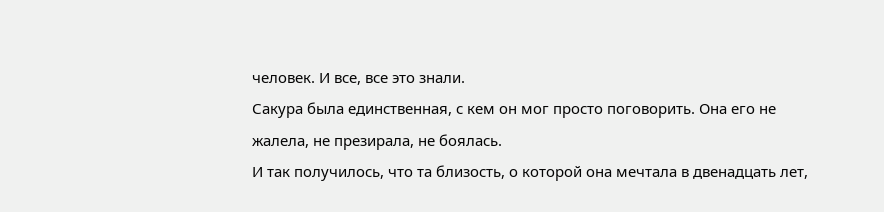человек. И все, все это знали.
Сакура была единственная, с кем он мог просто поговорить. Она его не жалела, не презирала, не боялась.
И так получилось, что та близость, о которой она мечтала в двенадцать лет,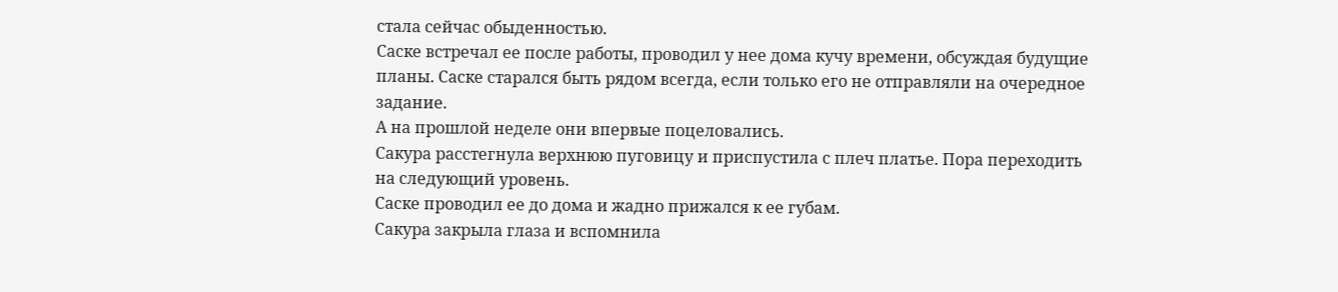стала сейчас обыденностью.
Саске встречал ее после работы, проводил у нее дома кучу времени, обсуждая будущие планы. Саске старался быть рядом всегда, если только его не отправляли на очередное задание.
А на прошлой неделе они впервые поцеловались.
Сакура расстегнула верхнюю пуговицу и приспустила с плеч платье. Пора переходить на следующий уровень.
Саске проводил ее до дома и жадно прижался к ее губам.
Сакура закрыла глаза и вспомнила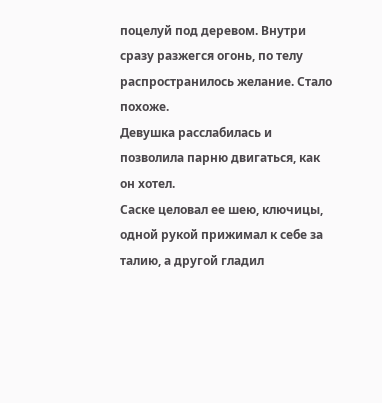поцелуй под деревом. Внутри сразу разжегся огонь, по телу распространилось желание. Стало похоже.
Девушка расслабилась и позволила парню двигаться, как он хотел.
Саске целовал ее шею, ключицы, одной рукой прижимал к себе за талию, а другой гладил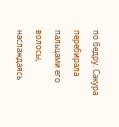по бедру. Сакура перебирала пальцами его волосы, наслаждаясь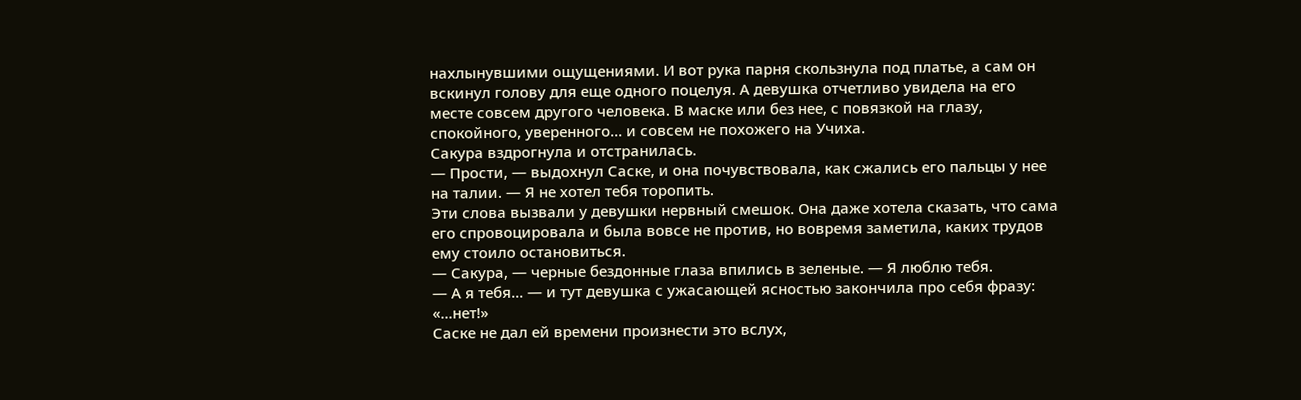нахлынувшими ощущениями. И вот рука парня скользнула под платье, а сам он вскинул голову для еще одного поцелуя. А девушка отчетливо увидела на его месте совсем другого человека. В маске или без нее, с повязкой на глазу, спокойного, уверенного... и совсем не похожего на Учиха.
Сакура вздрогнула и отстранилась.
— Прости, — выдохнул Саске, и она почувствовала, как сжались его пальцы у нее на талии. — Я не хотел тебя торопить.
Эти слова вызвали у девушки нервный смешок. Она даже хотела сказать, что сама его спровоцировала и была вовсе не против, но вовремя заметила, каких трудов ему стоило остановиться.
— Сакура, — черные бездонные глаза впились в зеленые. — Я люблю тебя.
— А я тебя... — и тут девушка с ужасающей ясностью закончила про себя фразу: «...нет!»
Саске не дал ей времени произнести это вслух,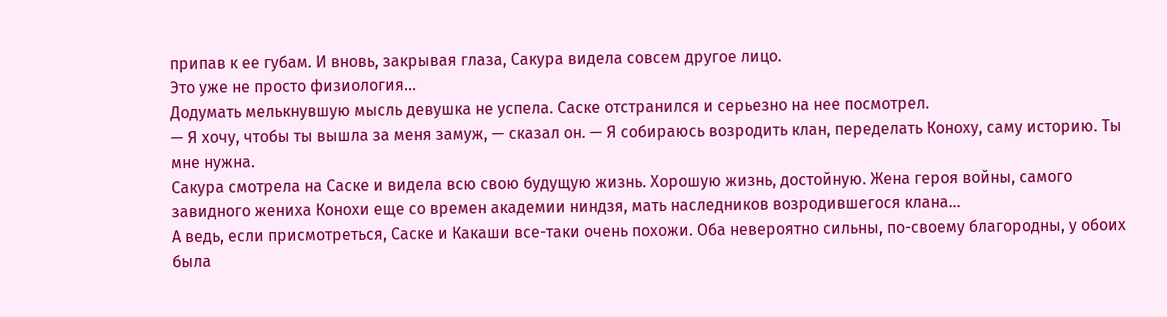припав к ее губам. И вновь, закрывая глаза, Сакура видела совсем другое лицо.
Это уже не просто физиология...
Додумать мелькнувшую мысль девушка не успела. Саске отстранился и серьезно на нее посмотрел.
— Я хочу, чтобы ты вышла за меня замуж, — сказал он. — Я собираюсь возродить клан, переделать Коноху, саму историю. Ты мне нужна.
Сакура смотрела на Саске и видела всю свою будущую жизнь. Хорошую жизнь, достойную. Жена героя войны, самого завидного жениха Конохи еще со времен академии ниндзя, мать наследников возродившегося клана...
А ведь, если присмотреться, Саске и Какаши все-таки очень похожи. Оба невероятно сильны, по-своему благородны, у обоих была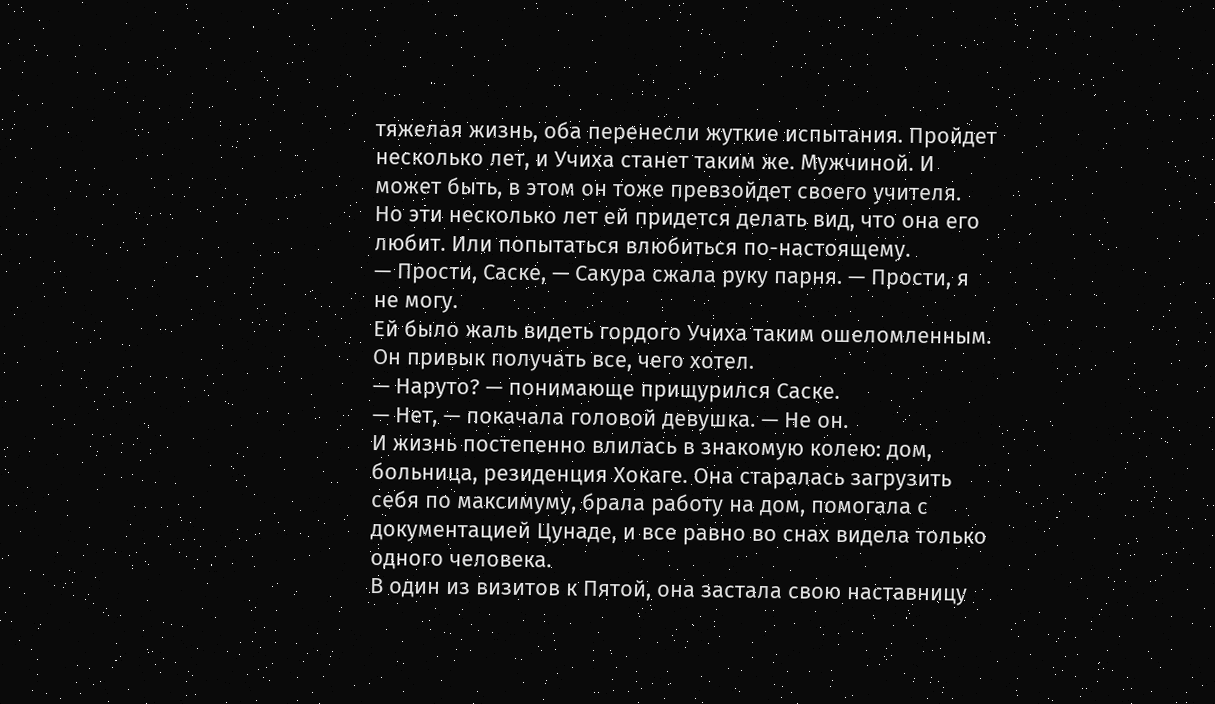тяжелая жизнь, оба перенесли жуткие испытания. Пройдет несколько лет, и Учиха станет таким же. Мужчиной. И может быть, в этом он тоже превзойдет своего учителя.
Но эти несколько лет ей придется делать вид, что она его любит. Или попытаться влюбиться по-настоящему.
— Прости, Саске, — Сакура сжала руку парня. — Прости, я не могу.
Ей было жаль видеть гордого Учиха таким ошеломленным. Он привык получать все, чего хотел.
— Наруто? — понимающе прищурился Саске.
— Нет, — покачала головой девушка. — Не он.
И жизнь постепенно влилась в знакомую колею: дом, больница, резиденция Хокаге. Она старалась загрузить себя по максимуму, брала работу на дом, помогала с документацией Цунаде, и все равно во снах видела только одного человека.
В один из визитов к Пятой, она застала свою наставницу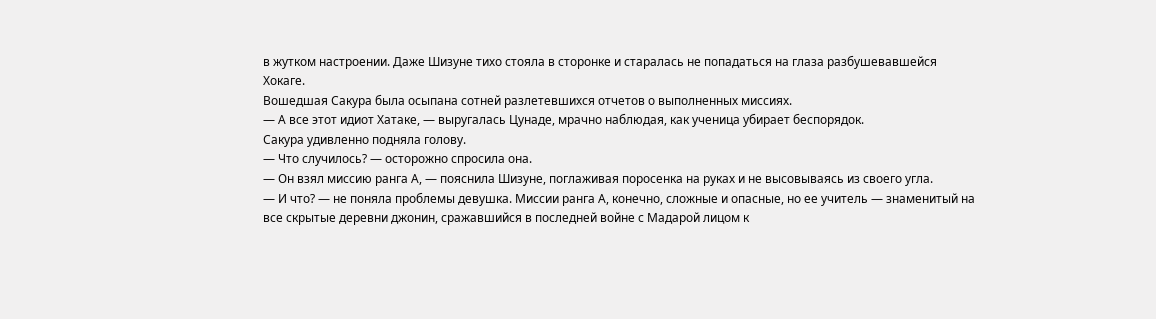в жутком настроении. Даже Шизуне тихо стояла в сторонке и старалась не попадаться на глаза разбушевавшейся Хокаге.
Вошедшая Сакура была осыпана сотней разлетевшихся отчетов о выполненных миссиях.
— А все этот идиот Хатаке, — выругалась Цунаде, мрачно наблюдая, как ученица убирает беспорядок.
Сакура удивленно подняла голову.
— Что случилось? — осторожно спросила она.
— Он взял миссию ранга А, — пояснила Шизуне, поглаживая поросенка на руках и не высовываясь из своего угла.
— И что? — не поняла проблемы девушка. Миссии ранга А, конечно, сложные и опасные, но ее учитель — знаменитый на все скрытые деревни джонин, сражавшийся в последней войне с Мадарой лицом к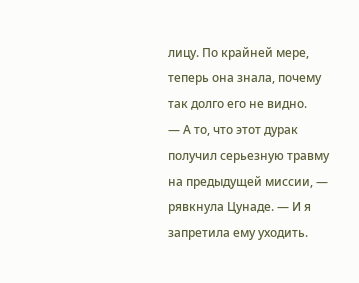лицу. По крайней мере, теперь она знала, почему так долго его не видно.
— А то, что этот дурак получил серьезную травму на предыдущей миссии, — рявкнула Цунаде. — И я запретила ему уходить.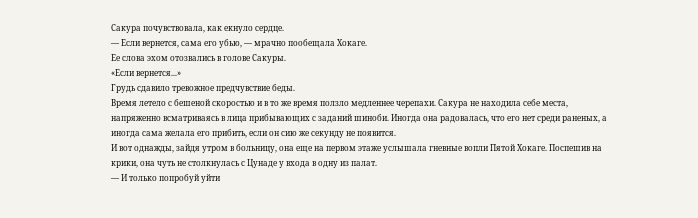Сакура почувствовала, как екнуло сердце.
— Если вернется, сама его убью, — мрачно пообещала Хокаге.
Ее слова эхом отозвались в голове Сакуры.
«Если вернется...»
Грудь сдавило тревожное предчувствие беды.
Время летело с бешеной скоростью и в то же время ползло медленнее черепахи. Сакура не находила себе места, напряженно всматриваясь в лица прибывающих с заданий шиноби. Иногда она радовалась, что его нет среди раненых, а иногда сама желала его прибить, если он сию же секунду не появится.
И вот однажды, зайдя утром в больницу, она еще на первом этаже услышала гневные вопли Пятой Хокаге. Поспешив на крики, она чуть не столкнулась с Цунаде у входа в одну из палат.
— И только попробуй уйти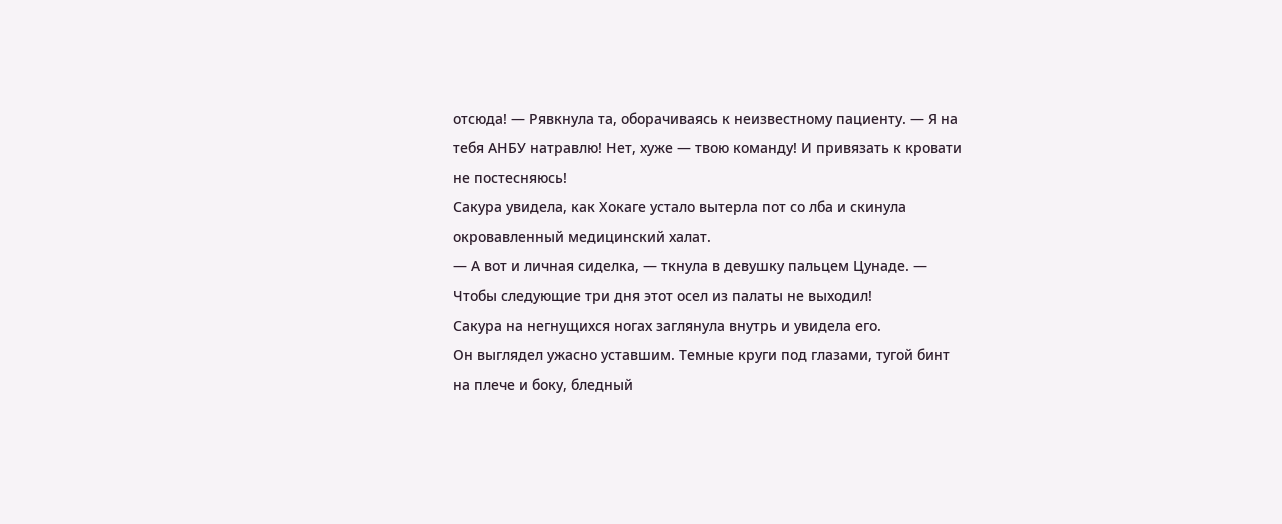отсюда! — Рявкнула та, оборачиваясь к неизвестному пациенту. — Я на тебя АНБУ натравлю! Нет, хуже — твою команду! И привязать к кровати не постесняюсь!
Сакура увидела, как Хокаге устало вытерла пот со лба и скинула окровавленный медицинский халат.
— А вот и личная сиделка, — ткнула в девушку пальцем Цунаде. — Чтобы следующие три дня этот осел из палаты не выходил!
Сакура на негнущихся ногах заглянула внутрь и увидела его.
Он выглядел ужасно уставшим. Темные круги под глазами, тугой бинт на плече и боку, бледный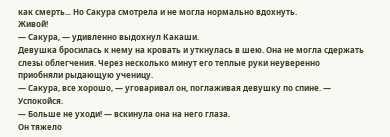как смерть... Но Сакура смотрела и не могла нормально вдохнуть.
Живой!
— Сакура, — удивленно выдохнул Какаши.
Девушка бросилась к нему на кровать и уткнулась в шею. Она не могла сдержать слезы облегчения. Через несколько минут его теплые руки неуверенно приобняли рыдающую ученицу.
— Сакура, все хорошо, — уговаривал он, поглаживая девушку по спине. — Успокойся.
— Больше не уходи! — вскинула она на него глаза.
Он тяжело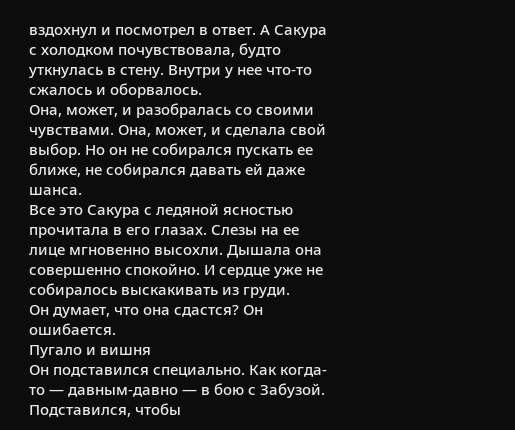вздохнул и посмотрел в ответ. А Сакура с холодком почувствовала, будто уткнулась в стену. Внутри у нее что-то сжалось и оборвалось.
Она, может, и разобралась со своими чувствами. Она, может, и сделала свой выбор. Но он не собирался пускать ее ближе, не собирался давать ей даже шанса.
Все это Сакура с ледяной ясностью прочитала в его глазах. Слезы на ее лице мгновенно высохли. Дышала она совершенно спокойно. И сердце уже не собиралось выскакивать из груди.
Он думает, что она сдастся? Он ошибается.
Пугало и вишня
Он подставился специально. Как когда-то — давным-давно — в бою с Забузой. Подставился, чтобы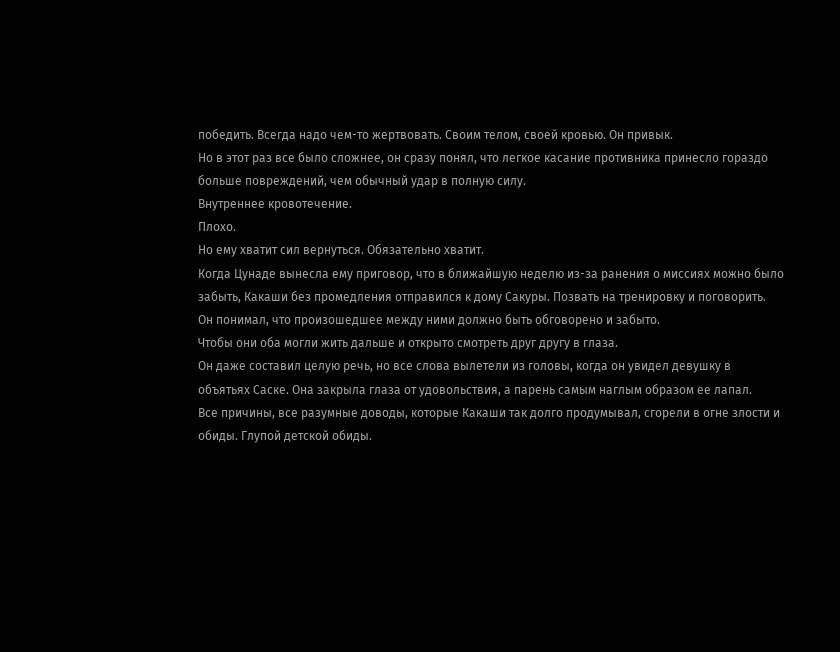победить. Всегда надо чем-то жертвовать. Своим телом, своей кровью. Он привык.
Но в этот раз все было сложнее, он сразу понял, что легкое касание противника принесло гораздо больше повреждений, чем обычный удар в полную силу.
Внутреннее кровотечение.
Плохо.
Но ему хватит сил вернуться. Обязательно хватит.
Когда Цунаде вынесла ему приговор, что в ближайшую неделю из-за ранения о миссиях можно было забыть, Какаши без промедления отправился к дому Сакуры. Позвать на тренировку и поговорить.
Он понимал, что произошедшее между ними должно быть обговорено и забыто.
Чтобы они оба могли жить дальше и открыто смотреть друг другу в глаза.
Он даже составил целую речь, но все слова вылетели из головы, когда он увидел девушку в объятьях Саске. Она закрыла глаза от удовольствия, а парень самым наглым образом ее лапал.
Все причины, все разумные доводы, которые Какаши так долго продумывал, сгорели в огне злости и обиды. Глупой детской обиды.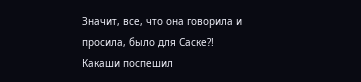Значит, все, что она говорила и просила, было для Саске?!
Какаши поспешил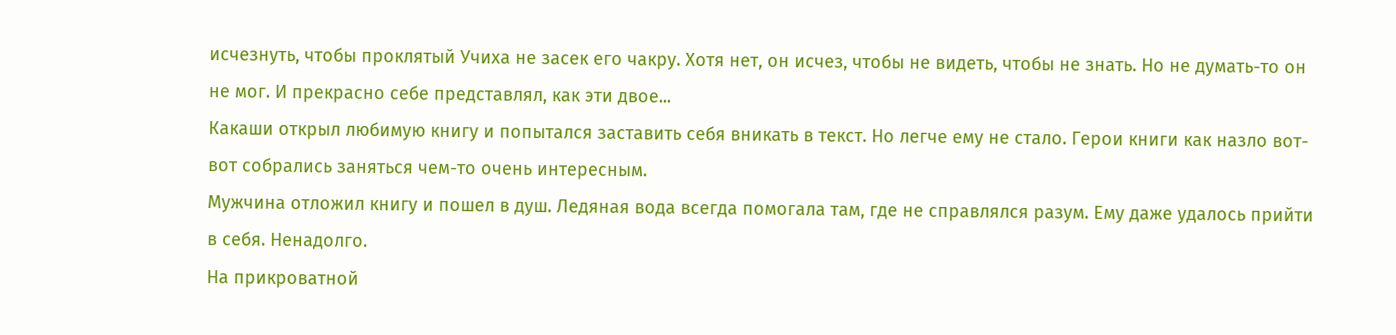исчезнуть, чтобы проклятый Учиха не засек его чакру. Хотя нет, он исчез, чтобы не видеть, чтобы не знать. Но не думать-то он не мог. И прекрасно себе представлял, как эти двое...
Какаши открыл любимую книгу и попытался заставить себя вникать в текст. Но легче ему не стало. Герои книги как назло вот-вот собрались заняться чем-то очень интересным.
Мужчина отложил книгу и пошел в душ. Ледяная вода всегда помогала там, где не справлялся разум. Ему даже удалось прийти в себя. Ненадолго.
На прикроватной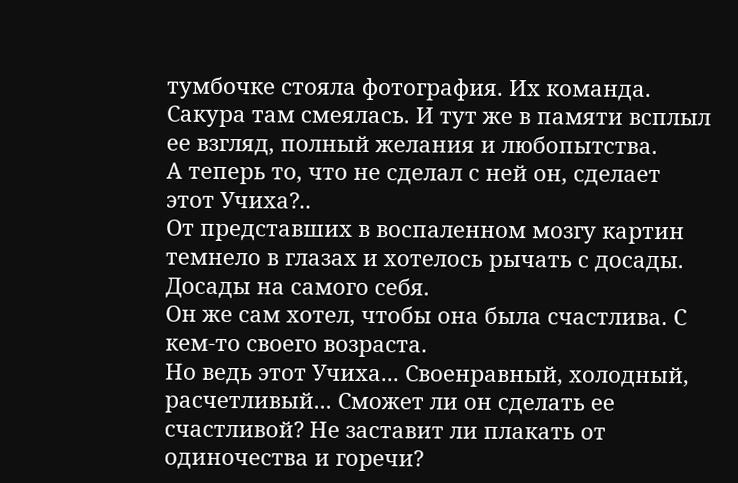тумбочке стояла фотография. Их команда. Сакура там смеялась. И тут же в памяти всплыл ее взгляд, полный желания и любопытства.
А теперь то, что не сделал с ней он, сделает этот Учиха?..
От представших в воспаленном мозгу картин темнело в глазах и хотелось рычать с досады. Досады на самого себя.
Он же сам хотел, чтобы она была счастлива. С кем-то своего возраста.
Но ведь этот Учиха... Своенравный, холодный, расчетливый... Сможет ли он сделать ее счастливой? Не заставит ли плакать от одиночества и горечи?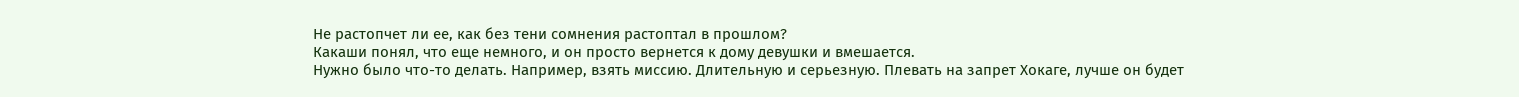Не растопчет ли ее, как без тени сомнения растоптал в прошлом?
Какаши понял, что еще немного, и он просто вернется к дому девушки и вмешается.
Нужно было что-то делать. Например, взять миссию. Длительную и серьезную. Плевать на запрет Хокаге, лучше он будет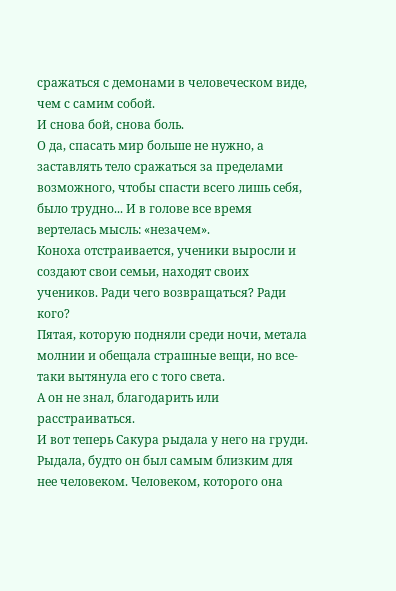сражаться с демонами в человеческом виде, чем с самим собой.
И снова бой, снова боль.
О да, спасать мир больше не нужно, а заставлять тело сражаться за пределами возможного, чтобы спасти всего лишь себя, было трудно... И в голове все время вертелась мысль: «незачем».
Коноха отстраивается, ученики выросли и создают свои семьи, находят своих учеников. Ради чего возвращаться? Ради кого?
Пятая, которую подняли среди ночи, метала молнии и обещала страшные вещи, но все-таки вытянула его с того света.
А он не знал, благодарить или расстраиваться.
И вот теперь Сакура рыдала у него на груди. Рыдала, будто он был самым близким для нее человеком. Человеком, которого она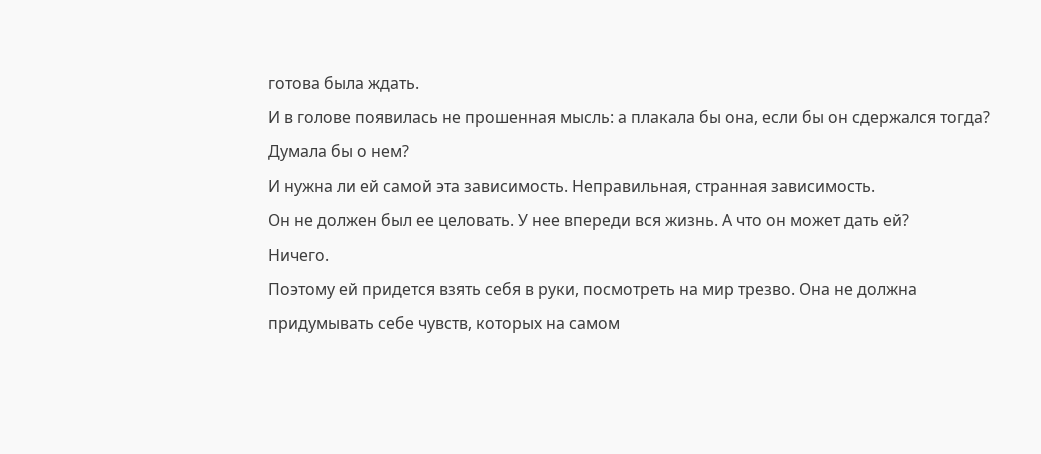готова была ждать.
И в голове появилась не прошенная мысль: а плакала бы она, если бы он сдержался тогда? Думала бы о нем?
И нужна ли ей самой эта зависимость. Неправильная, странная зависимость.
Он не должен был ее целовать. У нее впереди вся жизнь. А что он может дать ей?
Ничего.
Поэтому ей придется взять себя в руки, посмотреть на мир трезво. Она не должна придумывать себе чувств, которых на самом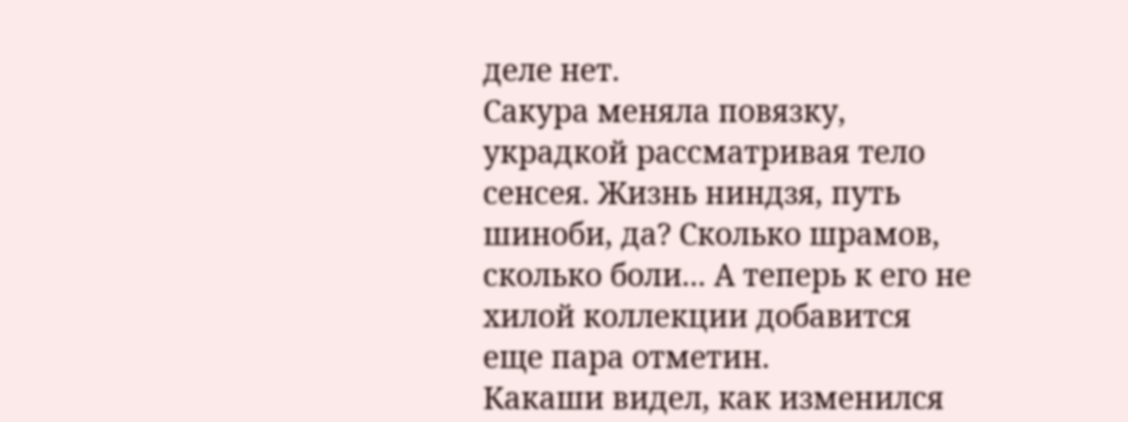деле нет.
Сакура меняла повязку, украдкой рассматривая тело сенсея. Жизнь ниндзя, путь шиноби, да? Сколько шрамов, сколько боли... А теперь к его не хилой коллекции добавится еще пара отметин.
Какаши видел, как изменился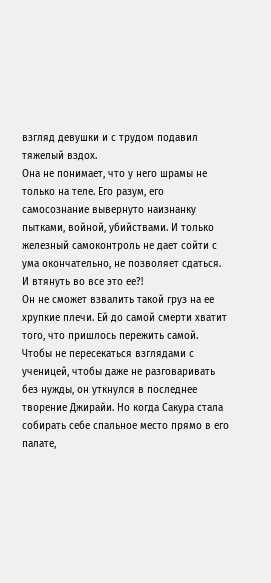взгляд девушки и с трудом подавил тяжелый вздох.
Она не понимает, что у него шрамы не только на теле. Его разум, его самосознание вывернуто наизнанку пытками, войной, убийствами. И только железный самоконтроль не дает сойти с ума окончательно, не позволяет сдаться.
И втянуть во все это ее?!
Он не сможет взвалить такой груз на ее хрупкие плечи. Ей до самой смерти хватит того, что пришлось пережить самой.
Чтобы не пересекаться взглядами с ученицей, чтобы даже не разговаривать без нужды, он уткнулся в последнее творение Джирайи. Но когда Сакура стала собирать себе спальное место прямо в его палате,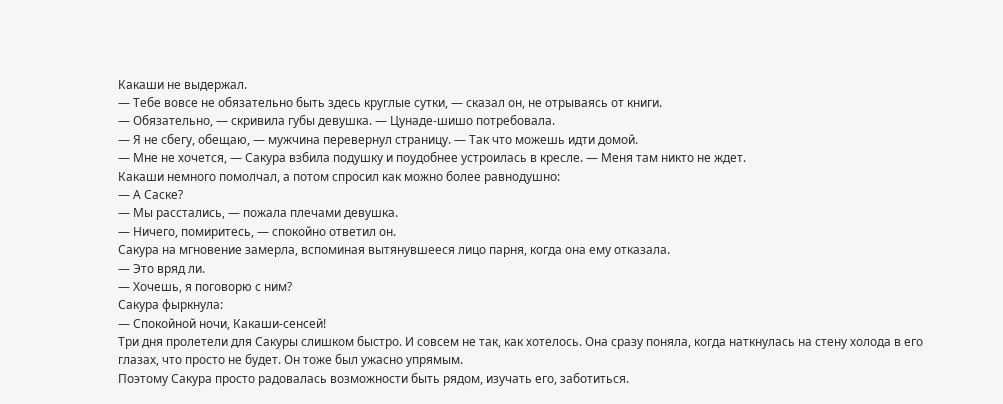Какаши не выдержал.
— Тебе вовсе не обязательно быть здесь круглые сутки, — сказал он, не отрываясь от книги.
— Обязательно, — скривила губы девушка. — Цунаде-шишо потребовала.
— Я не сбегу, обещаю, — мужчина перевернул страницу. — Так что можешь идти домой.
— Мне не хочется, — Сакура взбила подушку и поудобнее устроилась в кресле. — Меня там никто не ждет.
Какаши немного помолчал, а потом спросил как можно более равнодушно:
— А Саске?
— Мы расстались, — пожала плечами девушка.
— Ничего, помиритесь, — спокойно ответил он.
Сакура на мгновение замерла, вспоминая вытянувшееся лицо парня, когда она ему отказала.
— Это вряд ли.
— Хочешь, я поговорю с ним?
Сакура фыркнула:
— Спокойной ночи, Какаши-сенсей!
Три дня пролетели для Сакуры слишком быстро. И совсем не так, как хотелось. Она сразу поняла, когда наткнулась на стену холода в его глазах, что просто не будет. Он тоже был ужасно упрямым.
Поэтому Сакура просто радовалась возможности быть рядом, изучать его, заботиться.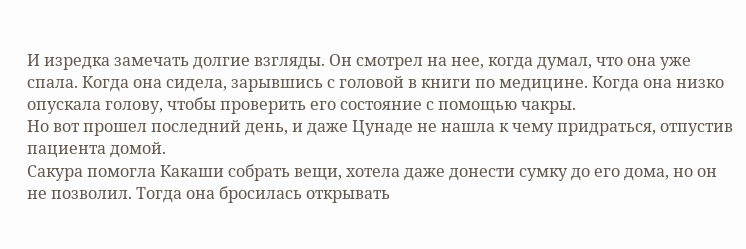И изредка замечать долгие взгляды. Он смотрел на нее, когда думал, что она уже спала. Когда она сидела, зарывшись с головой в книги по медицине. Когда она низко опускала голову, чтобы проверить его состояние с помощью чакры.
Но вот прошел последний день, и даже Цунаде не нашла к чему придраться, отпустив пациента домой.
Сакура помогла Какаши собрать вещи, хотела даже донести сумку до его дома, но он не позволил. Тогда она бросилась открывать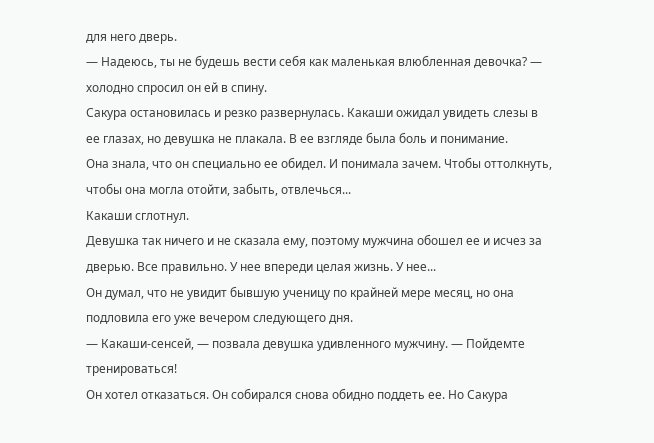для него дверь.
— Надеюсь, ты не будешь вести себя как маленькая влюбленная девочка? — холодно спросил он ей в спину.
Сакура остановилась и резко развернулась. Какаши ожидал увидеть слезы в ее глазах, но девушка не плакала. В ее взгляде была боль и понимание.
Она знала, что он специально ее обидел. И понимала зачем. Чтобы оттолкнуть, чтобы она могла отойти, забыть, отвлечься...
Какаши сглотнул.
Девушка так ничего и не сказала ему, поэтому мужчина обошел ее и исчез за дверью. Все правильно. У нее впереди целая жизнь. У нее...
Он думал, что не увидит бывшую ученицу по крайней мере месяц, но она подловила его уже вечером следующего дня.
— Какаши-сенсей, — позвала девушка удивленного мужчину. — Пойдемте тренироваться!
Он хотел отказаться. Он собирался снова обидно поддеть ее. Но Сакура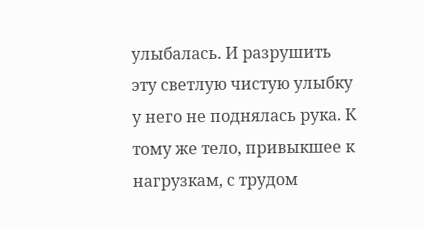улыбалась. И разрушить эту светлую чистую улыбку у него не поднялась рука. К тому же тело, привыкшее к нагрузкам, с трудом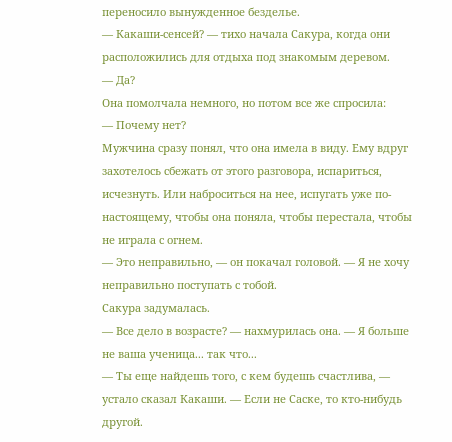переносило вынужденное безделье.
— Какаши-сенсей? — тихо начала Сакура, когда они расположились для отдыха под знакомым деревом.
— Да?
Она помолчала немного, но потом все же спросила:
— Почему нет?
Мужчина сразу понял, что она имела в виду. Ему вдруг захотелось сбежать от этого разговора, испариться, исчезнуть. Или наброситься на нее, испугать уже по-настоящему, чтобы она поняла, чтобы перестала, чтобы не играла с огнем.
— Это неправильно, — он покачал головой. — Я не хочу неправильно поступать с тобой.
Сакура задумалась.
— Все дело в возрасте? — нахмурилась она. — Я больше не ваша ученица... так что...
— Ты еще найдешь того, с кем будешь счастлива, — устало сказал Какаши. — Если не Саске, то кто-нибудь другой.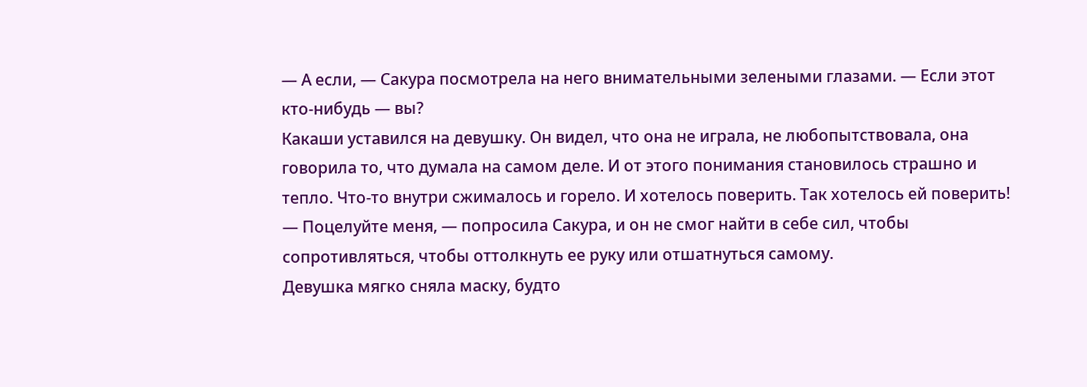— А если, — Сакура посмотрела на него внимательными зелеными глазами. — Если этот кто-нибудь — вы?
Какаши уставился на девушку. Он видел, что она не играла, не любопытствовала, она говорила то, что думала на самом деле. И от этого понимания становилось страшно и тепло. Что-то внутри сжималось и горело. И хотелось поверить. Так хотелось ей поверить!
— Поцелуйте меня, — попросила Сакура, и он не смог найти в себе сил, чтобы сопротивляться, чтобы оттолкнуть ее руку или отшатнуться самому.
Девушка мягко сняла маску, будто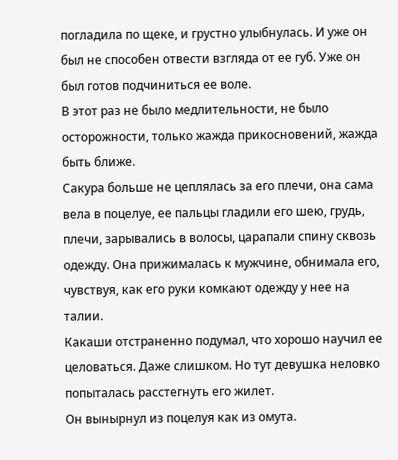погладила по щеке, и грустно улыбнулась. И уже он был не способен отвести взгляда от ее губ. Уже он был готов подчиниться ее воле.
В этот раз не было медлительности, не было осторожности, только жажда прикосновений, жажда быть ближе.
Сакура больше не цеплялась за его плечи, она сама вела в поцелуе, ее пальцы гладили его шею, грудь, плечи, зарывались в волосы, царапали спину сквозь одежду. Она прижималась к мужчине, обнимала его, чувствуя, как его руки комкают одежду у нее на талии.
Какаши отстраненно подумал, что хорошо научил ее целоваться. Даже слишком. Но тут девушка неловко попыталась расстегнуть его жилет.
Он вынырнул из поцелуя как из омута.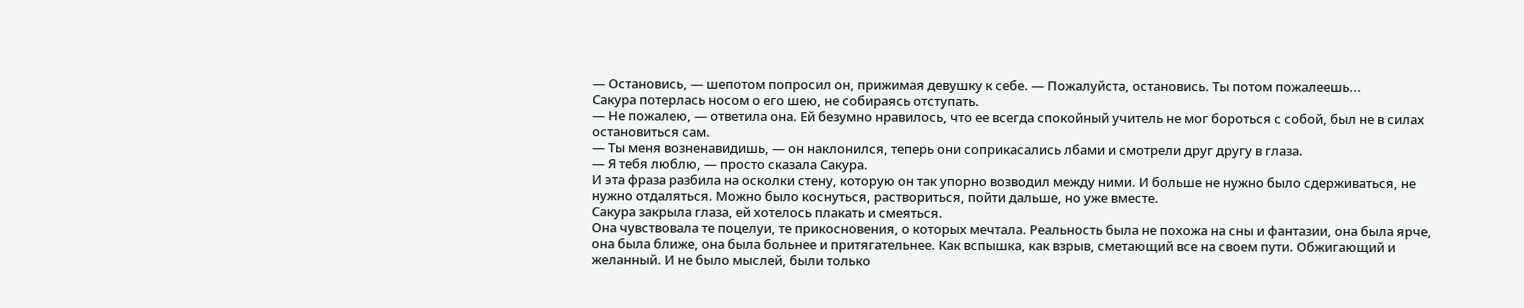— Остановись, — шепотом попросил он, прижимая девушку к себе. — Пожалуйста, остановись. Ты потом пожалеешь...
Сакура потерлась носом о его шею, не собираясь отступать.
— Не пожалею, — ответила она. Ей безумно нравилось, что ее всегда спокойный учитель не мог бороться с собой, был не в силах остановиться сам.
— Ты меня возненавидишь, — он наклонился, теперь они соприкасались лбами и смотрели друг другу в глаза.
— Я тебя люблю, — просто сказала Сакура.
И эта фраза разбила на осколки стену, которую он так упорно возводил между ними. И больше не нужно было сдерживаться, не нужно отдаляться. Можно было коснуться, раствориться, пойти дальше, но уже вместе.
Сакура закрыла глаза, ей хотелось плакать и смеяться.
Она чувствовала те поцелуи, те прикосновения, о которых мечтала. Реальность была не похожа на сны и фантазии, она была ярче, она была ближе, она была больнее и притягательнее. Как вспышка, как взрыв, сметающий все на своем пути. Обжигающий и желанный. И не было мыслей, были только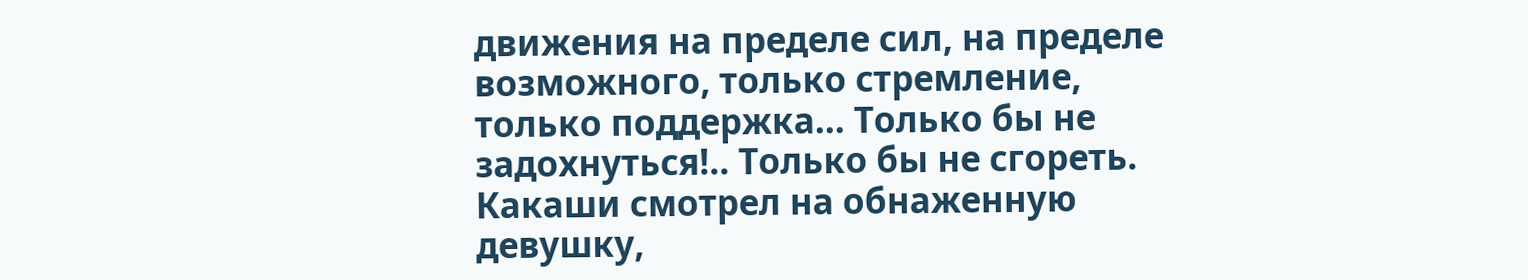движения на пределе сил, на пределе возможного, только стремление, только поддержка... Только бы не задохнуться!.. Только бы не сгореть.
Какаши смотрел на обнаженную девушку,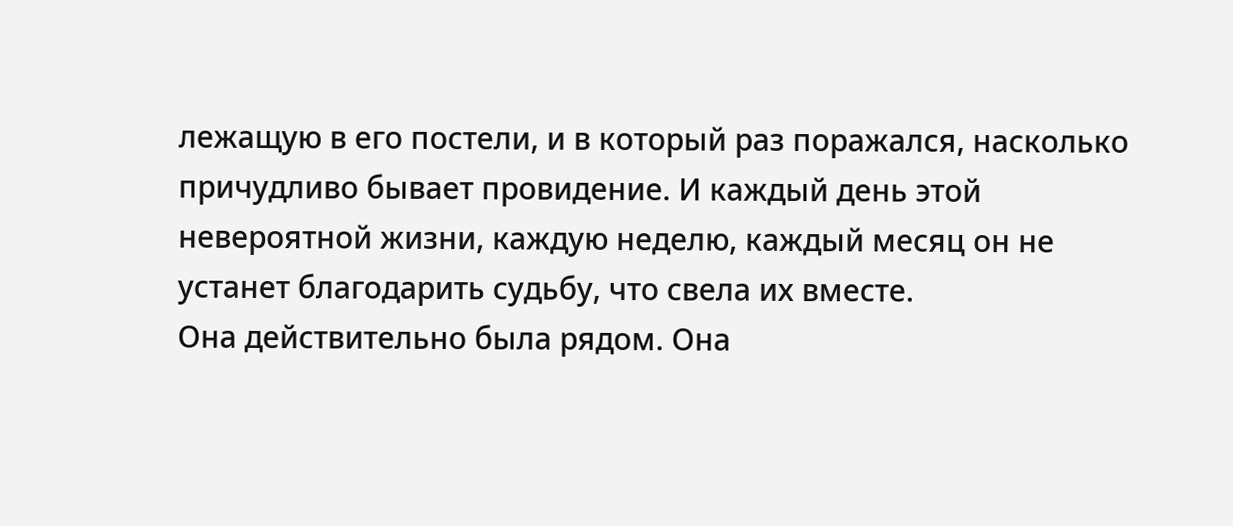лежащую в его постели, и в который раз поражался, насколько причудливо бывает провидение. И каждый день этой невероятной жизни, каждую неделю, каждый месяц он не устанет благодарить судьбу, что свела их вместе.
Она действительно была рядом. Она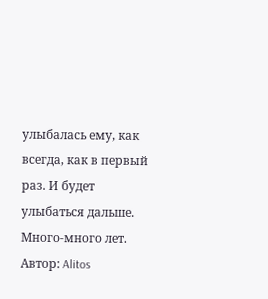улыбалась ему, как всегда, как в первый раз. И будет улыбаться дальше. Много-много лет.
Автор: Alitos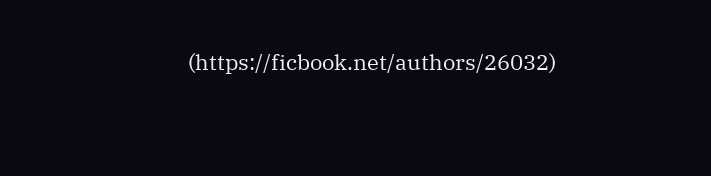(https://ficbook.net/authors/26032)